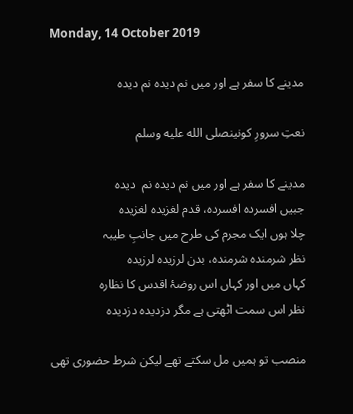Monday, 14 October 2019

مدینے کا سفر ہے اور میں نم دیدہ نم دیدہ

نعتِ سرورِ کونینصلى الله عليه وسلم

مدینے کا سفر ہے اور میں نم دیدہ نم  دیدہ
جبیں افسردہ افسردہ، قدم لغزیدہ لغزیدہ
چلا ہوں ایک مجرم کی طرح میں جانبِ طیبہ
نظر شرمندہ شرمندہ، بدن لرزیدہ لرزیدہ
کہاں میں اور کہاں اس روضۂ اقدس کا نظارہ
نظر اس سمت اٹھتی ہے مگر دزدیدہ دزدیدہ

منصب تو ہمیں مل سکتے تھے لیکن شرط حضوری تھی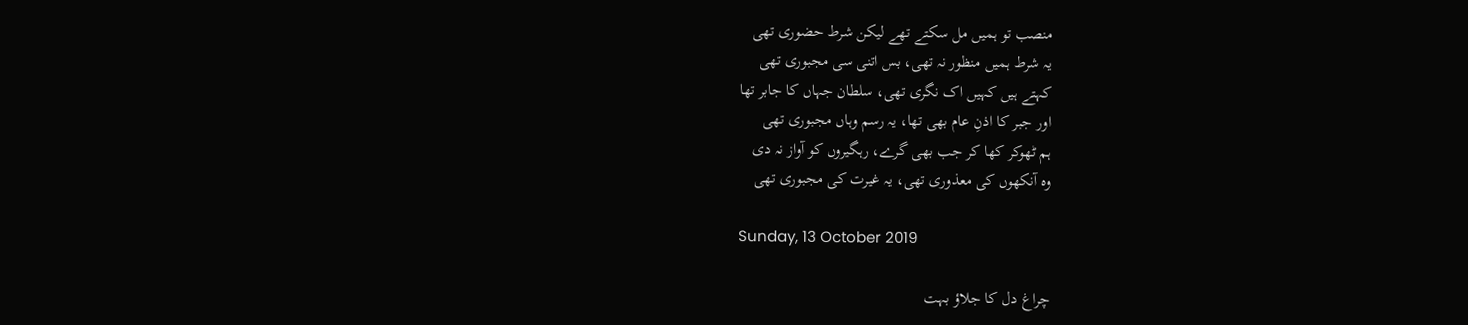منصب تو ہمیں مل سکتے تھے لیکن شرط حضوری تھی
یہ شرط ہمیں منظور نہ تھی، بس اتنی سی مجبوری تھی
کہتے ہیں کہیں اک نگری تھی، سلطان جہاں کا جابر تھا
اور جبر کا اذنِ عام بھی تھا، یہ رسم وہاں مجبوری تھی
ہم ٹھوکر کھا کر جب بھی گرے، رہگیروں کو آواز نہ دی
وہ آنکھوں کی معذوری تھی، یہ غیرت کی مجبوری تھی

Sunday, 13 October 2019

چراغ دل کا جلاؤ بہت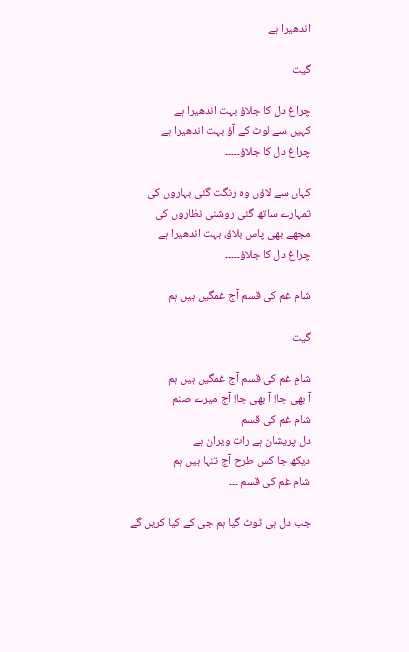اندھیرا ہے

گیت

چراغ دل کا جلاؤ بہت اندھیرا ہے
کہیں سے لوٹ کے آؤ بہت اندھیرا ہے
چراغ دل کا جلاؤ۔۔۔۔۔

کہاں سے لاؤں وہ رنگت گئی بہاروں کی
تمہارے ساتھ گئی روشنی نظاروں کی
مجھے بھی پاس بلاؤ، بہت اندھیرا ہے
چراغ دل کا جلاؤ۔۔۔۔۔

شام غم کی قسم آج غمگیں ہیں ہم

گیت

شامِ غم کی قسم آج غمگیں ہیں ہم
آ بھی جا! آ بھی جا! آج میرے صنم
شام غم کی قسم
دل پریشان ہے رات ویران ہے
دیکھ جا کس طرح آج تنہا ہیں ہم
شام غم کی قسم ۔۔۔

جب دل ہی ٹوٹ گیا ہم جی کے کیا کریں گے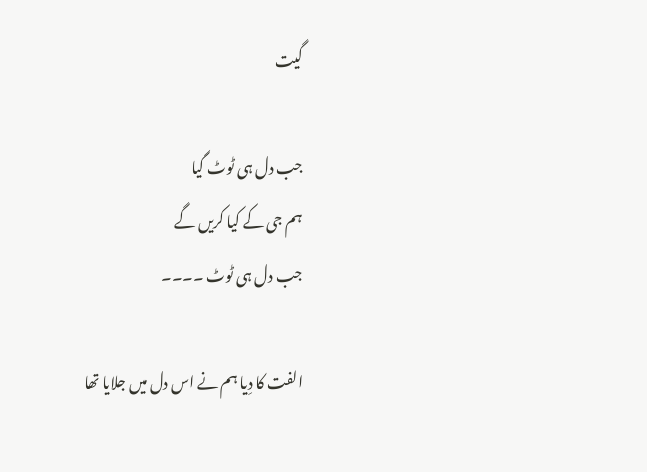گیت

جب دل ہی ٹوٹ گیا
ہم جی کے کیا کریں گے
جب دل ہی ٹوٹ ۔۔۔۔

الفت کا دِیا ہم نے اس دل میں جلایا تھا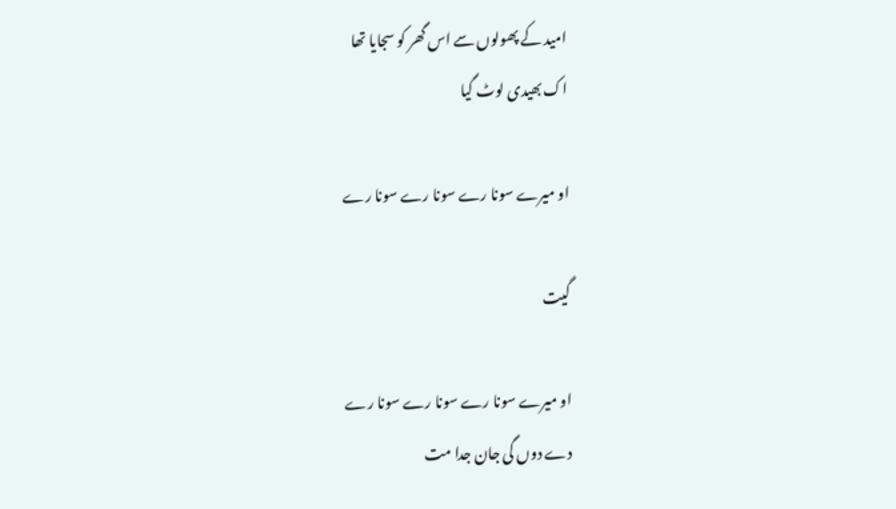امید کے پھولوں سے اس گھر کو سجایا تھا
اک بھیدی لوٹ گیا

او میرے سونا رے سونا رے سونا رے

گیت

او میرے سونا رے سونا رے سونا رے
دے دوں گی جان جدا مت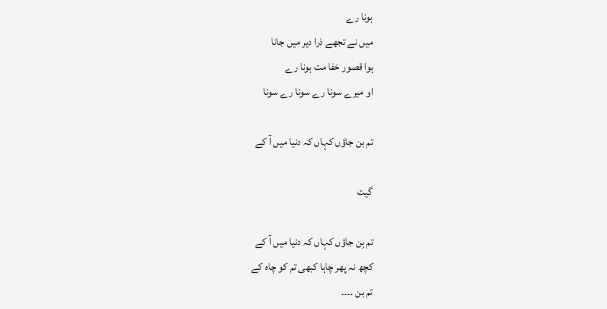ہونا رے
میں نے تجھے ذرا دیر میں جانا
ہوا قصور خفا مت ہونا رے
او میرے سونا رے سونا رے سونا

تم بن جاؤں کہاں کہ دنیا میں آ کے

گیت

تم بِن جاؤں کہاں کہ دنیا میں آ کے
کچھ نہ پھر چاہا کبھی تم کو چاہ کے
تم بن ۔۔۔۔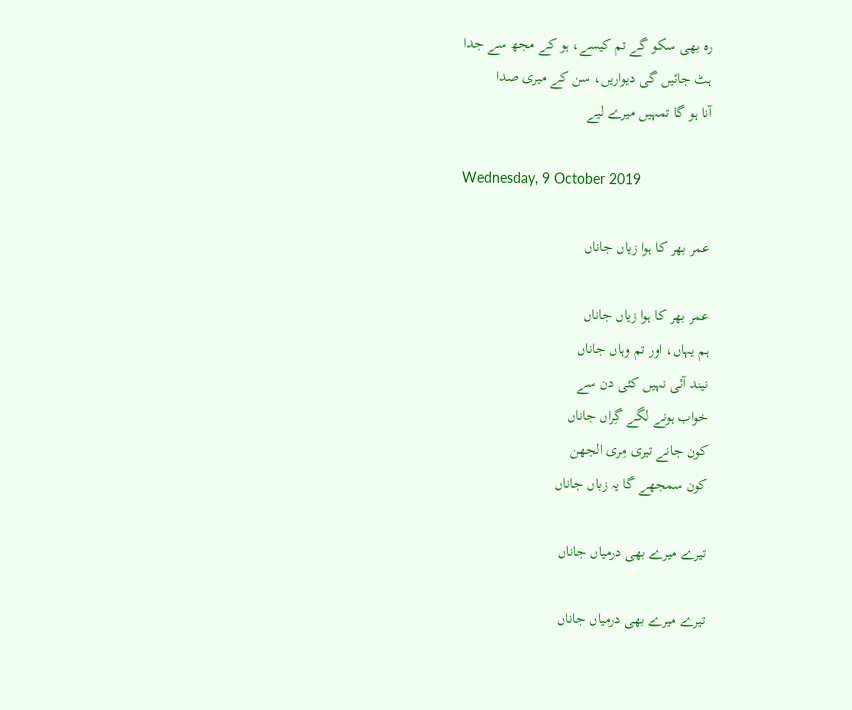رہ بھی سکو گے تم کیسے، ہو کے مجھ سے جدا
ہٹ جائیں گی دیواریں، سن کے میری صدا
آنا ہو گا تمہیں میرے لیے

Wednesday, 9 October 2019

عمر بھر کا ہوا زیاں جاناں

عمر بھر کا ہوا زیاں جاناں
ہم یہاں، اور تم وہاں جاناں
نیند آئی نہیں کئی دن سے
خواب ہونے لگے گِراں جاناں
کون جانے تیری مِری الجھن
کون سمجھے گا یہ زباں جاناں

تیرے میرے بھی درمیاں جاناں

تیرے میرے بھی درمیاں جاناں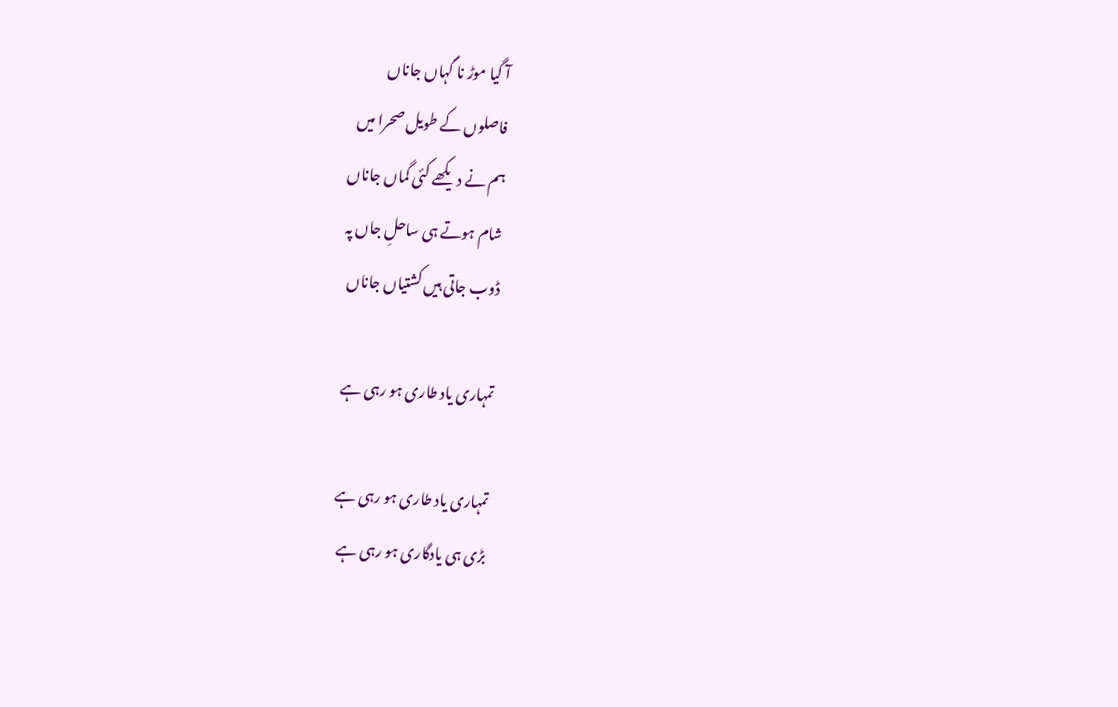آ گیا موڑ نا گہاں جاناں
فاصلوں کے طویل صحرا میں
ہم نے دیکھے کئی گماں جاناں
شام ہوتے ہی ساحلِ جاں پہ
ڈوب جاتی ہیں کشتیاں جاناں

تمہاری یاد طاری ہو رہی ہے

تمہاری یاد طاری ہو رہی ہے
بڑی ہی یادگاری ہو رہی ہے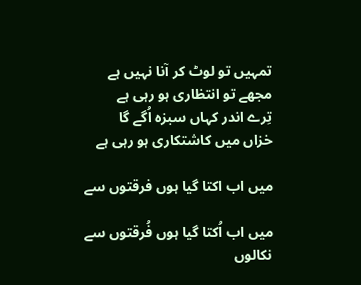تمہیں تو لوٹ کر آنا نہیں ہے
مجھے تو انتظاری ہو رہی ہے
تِرے اندر کہاں سبزہ اُگے گا
خزاں میں کاشتکاری ہو رہی ہے

میں اب اکتا گیا ہوں فرقتوں سے

میں اب اُکتا گیا ہوں فُرقتوں سے
نکالوں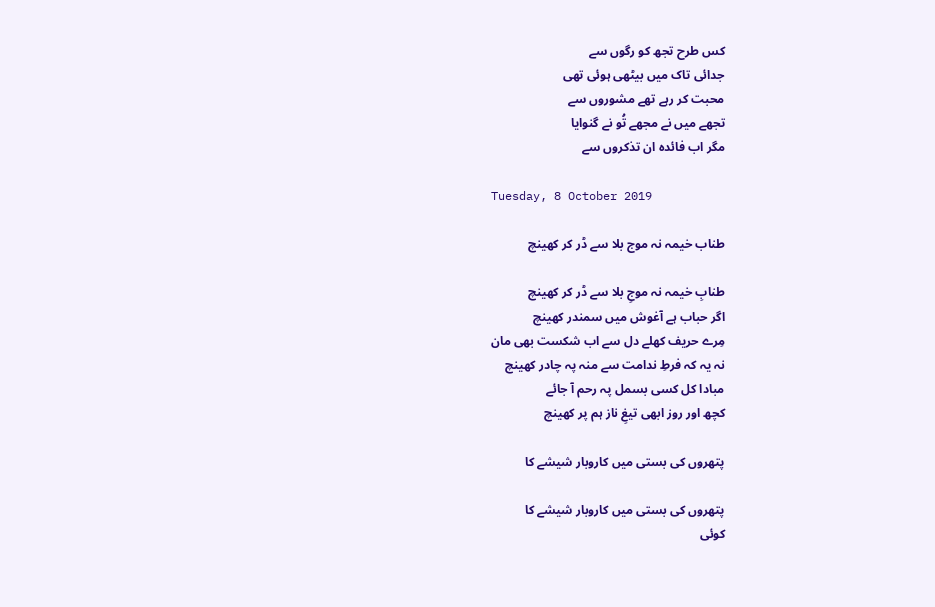کس طرح تجھ کو رگوں سے
جدائی تاک میں بیٹھی ہوئی تھی
محبت کر رہے تھے مشوروں سے
تجھے میں نے مجھے تُو نے گنوایا
مگر اب فائدہ ان تذکروں سے

Tuesday, 8 October 2019

طناب خیمہ نہ موج بلا سے ڈر کر کھینچ

طنابِ خیمہ نہ موجِ بلا سے ڈر کر کھینچ
اگر حباب ہے آغوش میں سمندر کھینچ
مِرے حریف کھلے دل سے اب شکست بھی مان
نہ یہ کہ فرطِ ندامت سے منہ پہ چادر کھینچ
مبادا کل کسی بسمل پہ رحم آ جائے
کچھ اور روز ابھی تیغِ ناز ہم پر کھینچ

پتھروں کی بستی میں کاروبار شیشے کا

پتھروں کی بستی میں کاروبار شیشے کا
کوئی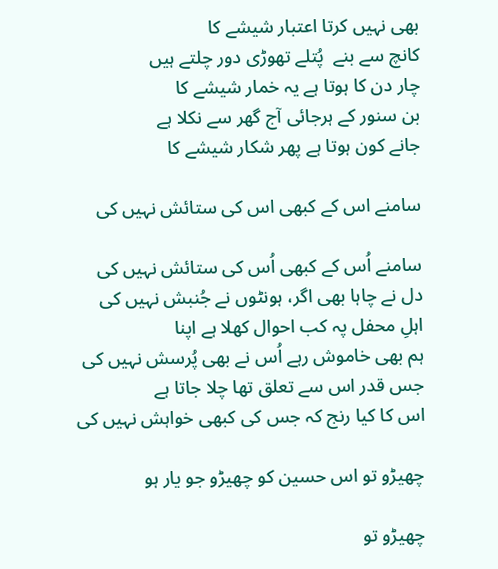بھی نہیں کرتا اعتبار شیشے کا
کانچ سے بنے  پُتلے تھوڑی دور چلتے ہیں
چار دن کا ہوتا ہے یہ خمار شیشے کا
بن سنور کے ہرجائی آج گھر سے نکلا ہے
جانے کون ہوتا ہے پھر شکار شیشے کا

سامنے اس کے کبھی اس کی ستائش نہیں کی

سامنے اُس کے کبھی اُس کی ستائش نہیں کی
دل نے چاہا بھی اگر، ہونٹوں نے جُنبش نہیں کی
اہلِ محفل پہ کب احوال کھلا ہے اپنا
ہم بھی خاموش رہے اُس نے بھی پُرسش نہیں کی
جس قدر اس سے تعلق تھا چلا جاتا ہے
اس کا کیا رنج کہ جس کی کبھی خواہش نہیں کی

چھیڑو تو اس حسین کو چھیڑو جو یار ہو

چھیڑو تو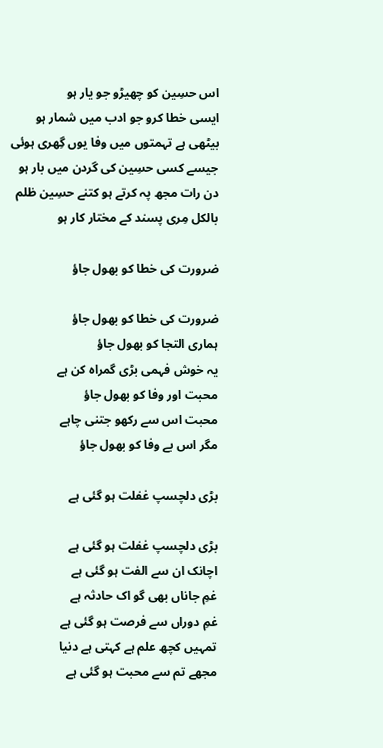اس حسِین کو چھیڑو جو یار ہو
ایسی خطا کرو جو ادب میں شمار ہو
بیٹھی ہے تہمتوں میں وفا یوں گِھری ہوئی
جیسے کسی حسِین کی گردن میں بار ہو
دن رات مجھ پہ کرتے ہو کتنے حسِین ظلم
بالکل مِری پسند کے مختار کار ہو

ضرورت کی خطا کو بھول جاؤ

ضرورت کی خطا کو بھول جاؤ
ہماری التجا کو بھول جاؤ
یہ خوش فہمی بڑی گمراہ کن ہے
محبت اور وفا کو بھول جاؤ
محبت اس سے رکھو جتنی چاہے
مگر اس بے وفا کو بھول جاؤ

بڑی دلچسپ غفلت ہو گئی ہے

بڑی دلچسپ غفلت ہو گئی ہے
اچانک ان سے الفت ہو گئی ہے
غمِ جاناں بھی گو اک حادثہ ہے
غمِ دوراں سے فرصت ہو گئی ہے
تمہیں کچھ علم ہے کہتی ہے دنیا
مجھے تم سے محبت ہو گئی ہے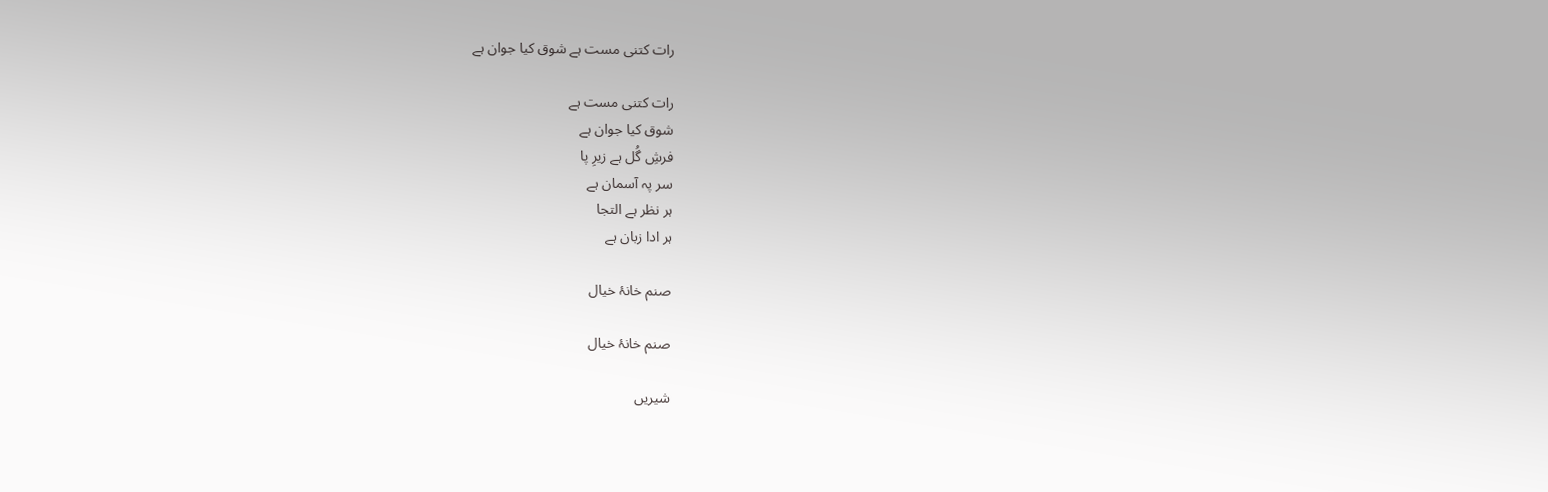رات کتنی مست ہے شوق کیا جوان ہے

رات کتنی مست ہے
شوق کیا جوان ہے
فرشِ گُل ہے زیرِ پا
سر پہ آسمان ہے
ہر نظر ہے التجا
ہر ادا زبان ہے

صنم خانۂ خیال

صنم خانۂ خیال

شیریں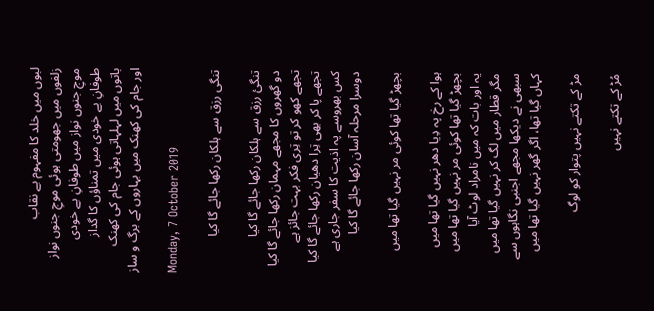لبوں میں خلد کا مفہوم بے نقاب
زلفوں میں جھومتی ہوئی موجِ جنوں نواز
موجِ جنوں نواز میں طوفانِ بے خودی
طوفانِ بے خودی میں تمناؤں کا گداز
باتوں میں لہلہاتی ہوئی جام کی کھنک
اور جام کی کھنک میں بہاروں کے برگ و ساز

Monday, 7 October 2019

تنگی رزق سے ہلکان رکھا جائے گا کیا

تنگئ رزق سے ہلکان رکھا جائے گا کیا
دو گھروں کا مجھے مہمان رکھا جائے گا کیا
تجھے کھو کر تو تِری فکر بہت جائز ہے
تجھے پا کر بھی تِرا دھیان رکھا جائے گا کیا
کس بھروسے پہ اذیت کا سفر جاری ہے
دوسرا مرحلہ آسان رکھا جائے گا کیا

بچھڑ گیا تھا کوئی مر نہیں گیا تھا میں

ہوا کے رخ پہ دِیا دھر نہیں گیا تھا میں
بچھڑ گیا تھا کوئی مر نہیں گیا تھا میں
یہ اور بات کہ میں نامراد لوٹ آیا
مگر قطار میں لگ کر نہیں گیا تھا میں
سبھی نے دیکھا مجھے اجنبی نگاہوں سے
کہاں گیا تھا، اگر گھر نہیں گیا تھا میں

مڑ کے تکتے نہیں پتوار کو لوگ

مُڑ کے تکتے نہیں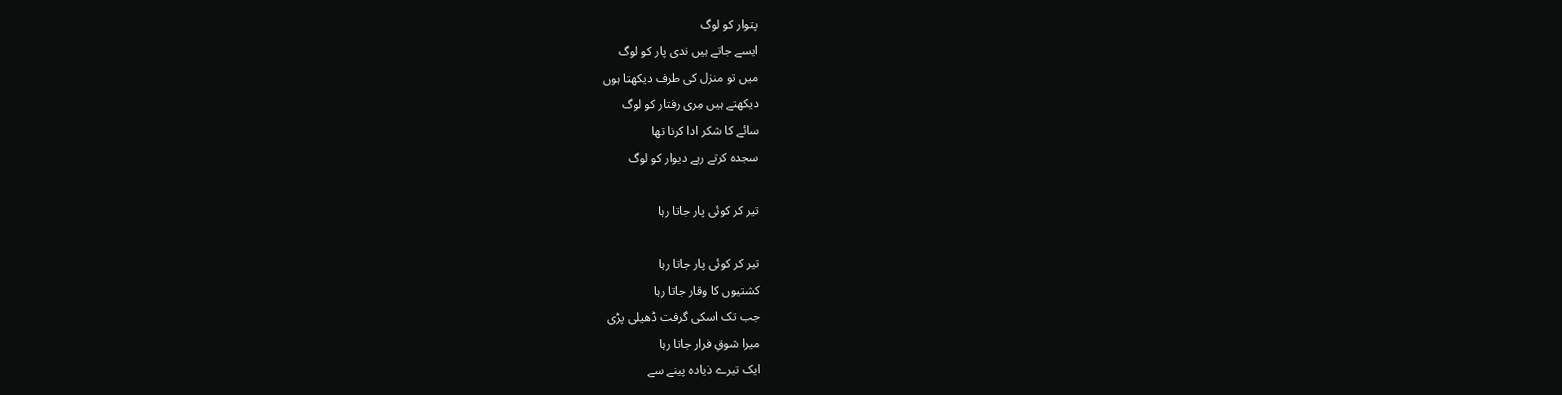پتوار کو لوگ
ایسے جاتے ہیں ندی پار کو لوگ
میں تو منزل کی طرف دیکھتا ہوں
دیکھتے ہیں مِری رفتار کو لوگ
سائے کا شکر ادا کرنا تھا
سجدہ کرتے رہے دیوار کو لوگ

تیر کر کوئی پار جاتا رہا

تیر کر کوئی پار جاتا رہا
کشتیوں کا وقار جاتا رہا
جب تک اسکی گرفت ڈھیلی پڑی
میرا شوقِ فرار جاتا رہا
ایک تیرے ذیادہ پینے سے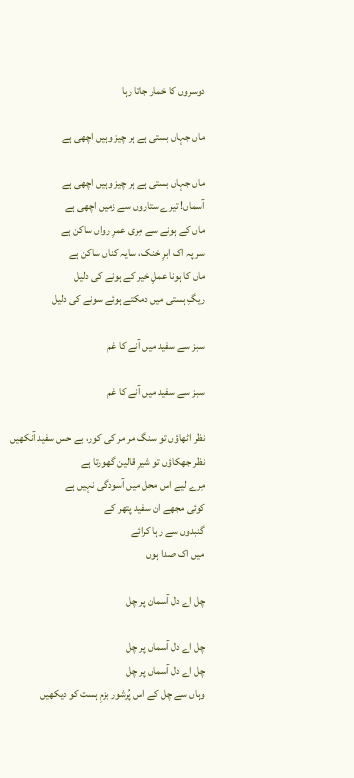دوسروں کا خمار جاتا رہا

ماں جہاں بستی ہے ہر چیز وہیں اچھی ہے

ماں جہاں بستی ہے ہر چیز وہیں اچھی ہے
آسماں! تیرے ستاروں سے زمیں اچھی ہے
ماں کے ہونے سے مِری عمرِ رواں ساکن ہے
سر پہ اک ابرِ خنک، سایہ کناں ساکن ہے
ماں کا ہونا عملِ خیر کے ہونے کی دلیل
ریگِ ہستی میں دمکتے ہوئے سونے کی دلیل

سبز سے سفید میں آنے کا غم

سبز سے سفید میں آنے کا غم

نظر اٹھاؤں تو سنگ مر مر کی کور، بے حس سفید آنکھیں
نظر جھکاؤں تو شیرِ قالین گھورتا ہے
مِرے لیے اس محل میں آسودگی نہیں ہے
کوئی مجھے ان سفید پتھر کے
گنبدوں سے رہا کرائے
میں اک صدا ہوں

چل اے دل آسمان پر چل

چل اے دل آسماں پر چل
چل اے دل آسماں پر چل
وہاں سے چل کے اس پُرشور بزمِ ہست کو دیکھیں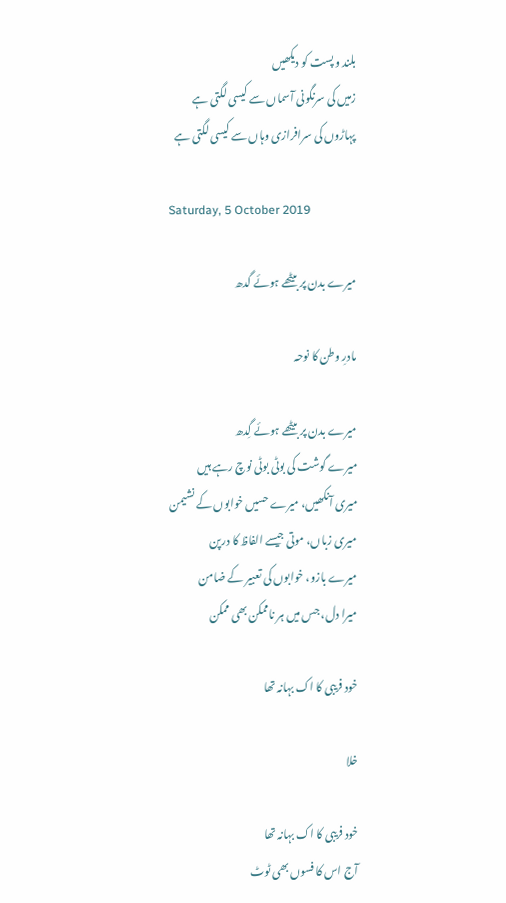بلند و پست کو دیکھیں
زمیں کی سرنگونی آسماں سے کیسی لگتی ہے
پہاڑوں کی سرافرازی وہاں سے کیسی لگتی ہے

Saturday, 5 October 2019

میرے بدن پر بیٹھے ہوئے گدھ

مادرِ وطن کا نوحہ

میرے بدن پر بیٹھے ہوئے گِدھ
میرے گوشت کی بوٹی بوٹی نوچ رہے ہیں
میری آنکھیں، میرے حسیں خوابوں کے نشیمن
میری زباں، موتی جیسے الفاظ کا درپن
میرے بازو، خوابوں کی تعبیر کے ضامن
میرا دل، جس میں ہر ناممکن بھی ممکن

خود فریبی کا اک بہانہ تھا

خلا

خود فریبی کا اک بہانہ تھا
آج اس کا فسوں بھی ٹوٹ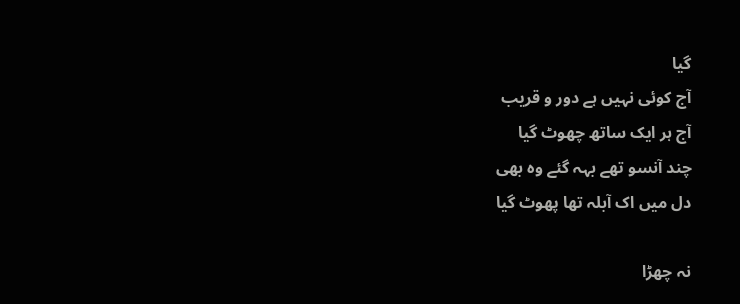گیا
آج کوئی نہیں ہے دور و قریب
آج ہر ایک ساتھ چھوٹ گیا
چند آنسو تھے بہہ گئے وہ بھی
دل میں اک آبلہ تھا پھوٹ گیا

نہ چھڑا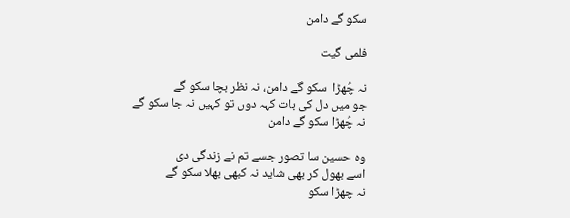سکو گے دامن

فلمی گیت

نہ چُھڑا  سکو گے دامن، نہ نظر بچا سکو گے
جو میں دل کی بات کہہ دوں تو کہیں نہ جا سکو گے
نہ چُھڑا سکو گے دامن

وہ حسین سا تصور جسے تم نے زندگی دی
اسے بھول کر بھی شاید نہ کبھی بھلا سکو گے
نہ چھڑا سکو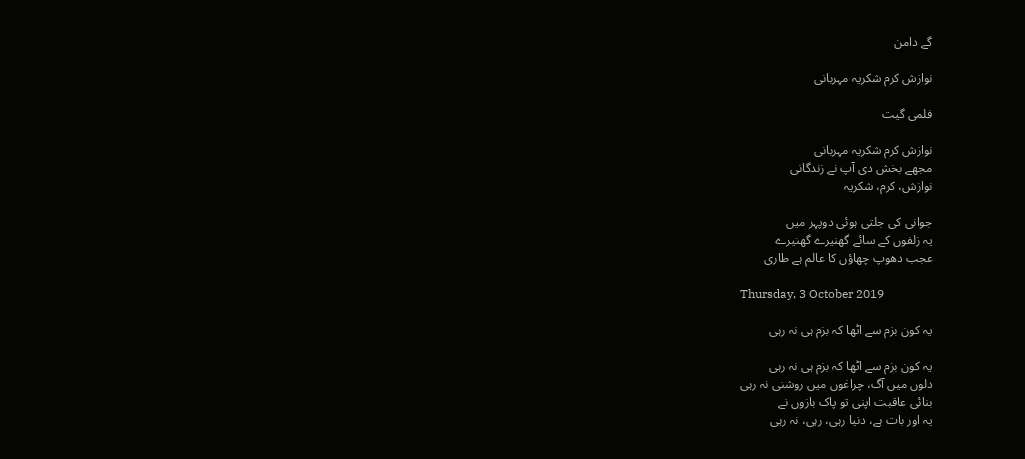گے دامن

نوازش کرم شکریہ مہربانی

فلمی گیت

نوازش کرم شکریہ مہربانی
مجھے بخش دی آپ نے زندگانی
نوازش، کرم، شکریہ

جوانی کی جلتی ہوئی دوپہر میں
یہ زلفوں کے سائے گھنیرے گھنیرے
عجب دھوپ چھاؤں کا عالم ہے طاری

Thursday, 3 October 2019

یہ کون بزم سے اٹھا کہ بزم ہی نہ رہی

یہ کون بزم سے اٹھا کہ بزم ہی نہ رہی
دلوں میں آگ، چراغوں میں روشنی نہ رہی
بنائی عاقبت اپنی تو پاک بازوں نے
یہ اور بات ہے، دنیا رہی، رہی، نہ رہی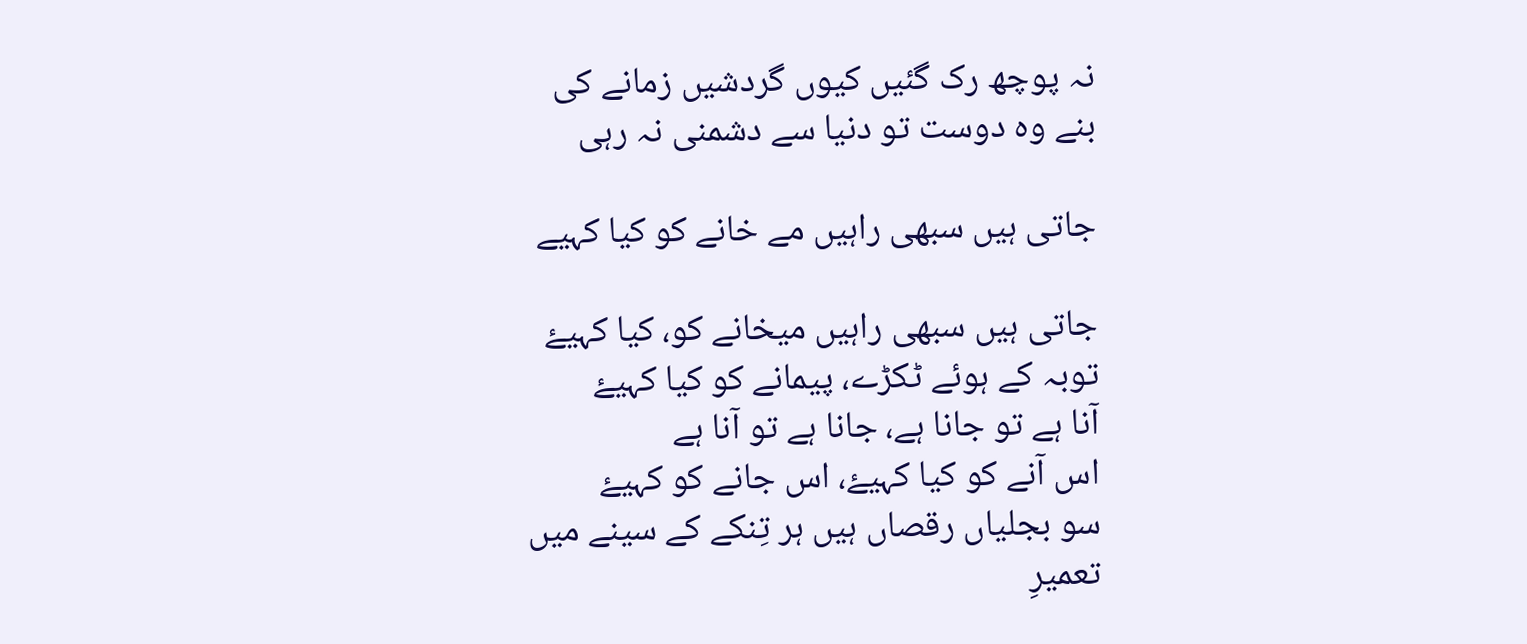نہ پوچھ رک گئیں کیوں گردشیں زمانے کی
بنے وہ دوست تو دنیا سے دشمنی نہ رہی

جاتی ہیں سبھی راہیں مے خانے کو کیا کہیے

جاتی ہیں سبھی راہیں میخانے کو، کیا کہیۓ
توبہ کے ہوئے ٹکڑے، پیمانے کو کیا کہیۓ
آنا ہے تو جانا ہے، جانا ہے تو آنا ہے
اس آنے کو کیا کہیۓ، اس جانے کو کہیۓ
سو بجلیاں رقصاں ہیں ہر تِنکے کے سینے میں
تعمیرِ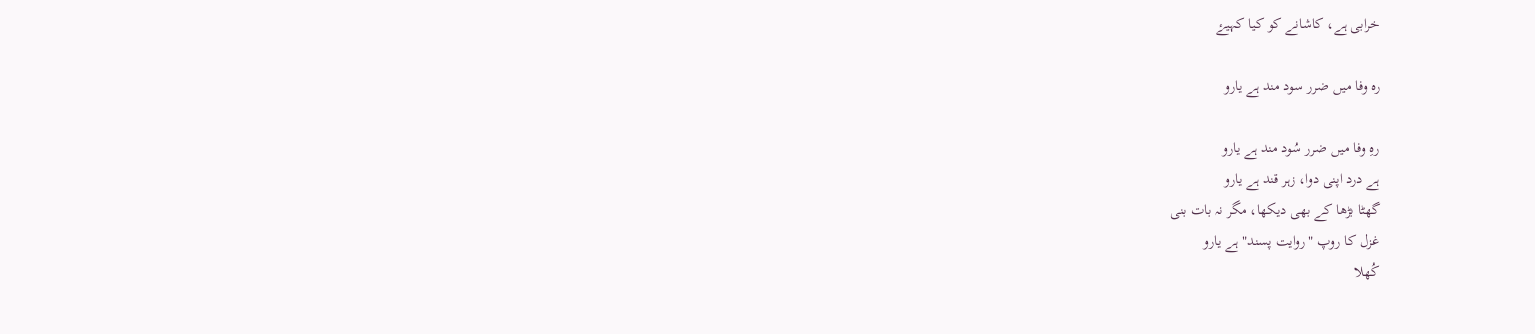خرابی ہے، کاشانے کو کیا کہیۓ

رہ وفا میں ضرر سود مند ہے یارو

رہِ وفا میں ضرر سُود مند ہے یارو
ہے درد اپنی دوا، زہر قند ہے یارو
گھٹا بڑھا کے بھی دیکھا، مگر نہ بات بنی
غزل کا روپ "روایت پسند" ہے یارو
کُھلا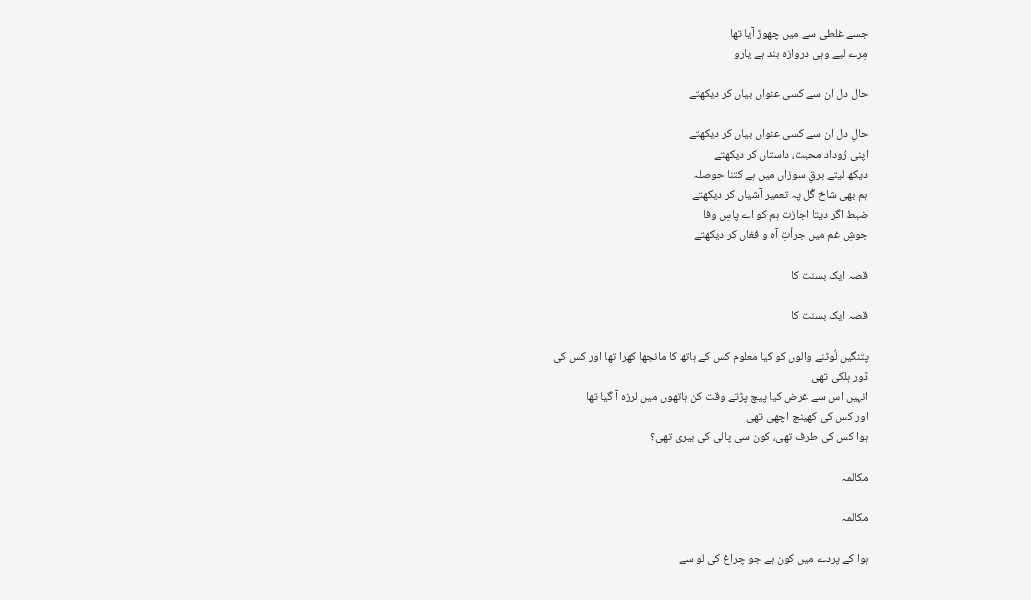جسے غلطی سے میں چھوڑ آیا تھا
مِرے لیے وہی دروازہ بند ہے یارو

حال دل ان سے کسی عنواں بیاں کر دیکھتے

حالِ دل ان سے کسی عنواں بیاں کر دیکھتے
اپنی رُوداد محبت، داستاں کر دیکھتے
دیکھ لیتے برقِ سوزاں میں ہے کتنا حوصلہ
ہم بھی شاخ گُل پہ تعمیر آشیاں کر دیکھتے
ضبط اگر دیتا اجازت ہم کو اے پاسِ وفا
جوشِ غم میں جرأتِ آہ و فغاں کر دیکھتے

قصہ ایک بسنت کا

قصہ ایک بسنت کا

پتنگیں لُوٹنے والوں کو کیا معلوم کس کے ہاتھ کا مانجھا کھرا تھا اور کس کی
ڈور ہلکی تھی
انہیں اس سے غرض کیا پیچ پڑتے وقت کن ہاتھوں میں لرزہ آ گیا تھا
اور کس کی کھینچ اچھی تھی
ہوا کس کی طرف تھی، کون سی پالی کی بیری تھی؟

مکالمہ

مکالمہ

ہوا کے پردے میں کون ہے جو چراغ کی لو سے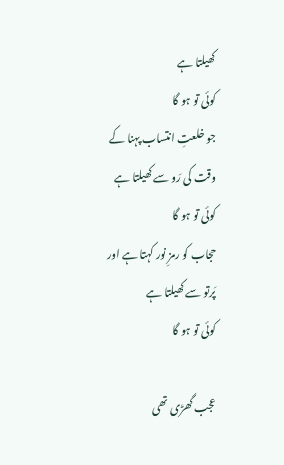کھیلتا ہے
کوئی تو ہو گا
جو خلعتِ انتساب پہنا کے وقت کی رَو سے کھیلتا ہے
کوئی تو ہو گا
حجاب کو رمزِ نور کہتا ہے اور پَرتو سے کھیلتا ہے
کوئی تو ہو گا

عجب گھڑی تھی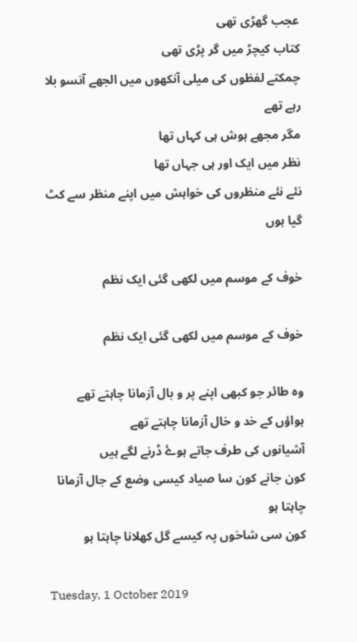عجب گھڑی تھی
کتاب کیچڑ میں گر پڑی تھی
چمکتے لفظوں کی میلی آنکھوں میں الجھے آنسو بلا رہے تھے
مگر مجھے ہوش ہی کہاں تھا
نظر میں ایک اور ہی جہاں تھا
نئے نئے منظروں کی خواہش میں اپنے منظر سے کٹ گیا ہوں

خوف کے موسم میں لکھی گئی ایک نظم

خوف کے موسم میں لکھی گئی ایک نظم

وہ طائر جو کبھی اپنے پر و بال آزمانا چاہتے تھے
ہواؤں کے خد و خال آزمانا چاہتے تھے
آشیانوں کی طرف جاتے ہوۓ ڈرنے لگے ہیں
کون جانے کون سا صیاد کیسی وضع کے جال آزمانا چاہتا ہو
کون سی شاخوں پہ کیسے گل کھلانا چاہتا ہو

Tuesday, 1 October 2019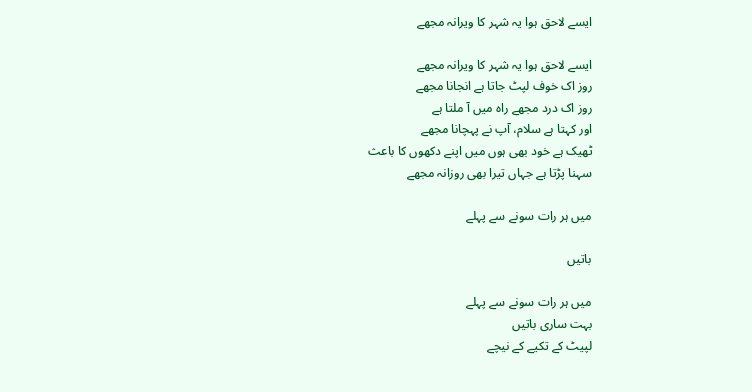ایسے لاحق ہوا یہ شہر کا ویرانہ مجھے

ایسے لاحق ہوا یہ شہر کا ویرانہ مجھے
روز اک خوف لپٹ جاتا ہے انجانا مجھے
روز اک درد مجھے راہ میں آ ملتا ہے
اور کہتا ہے سلام، آپ نے پہچانا مجھے
ٹھیک ہے خود بھی ہوں میں اپنے دکھوں کا باعث
سہنا پڑتا ہے جہاں تیرا بھی روزانہ مجھے

میں ہر رات سونے سے پہلے

باتیں

میں ہر رات سونے سے پہلے
بہت ساری باتیں
لپیٹ کے تکیے کے نیچے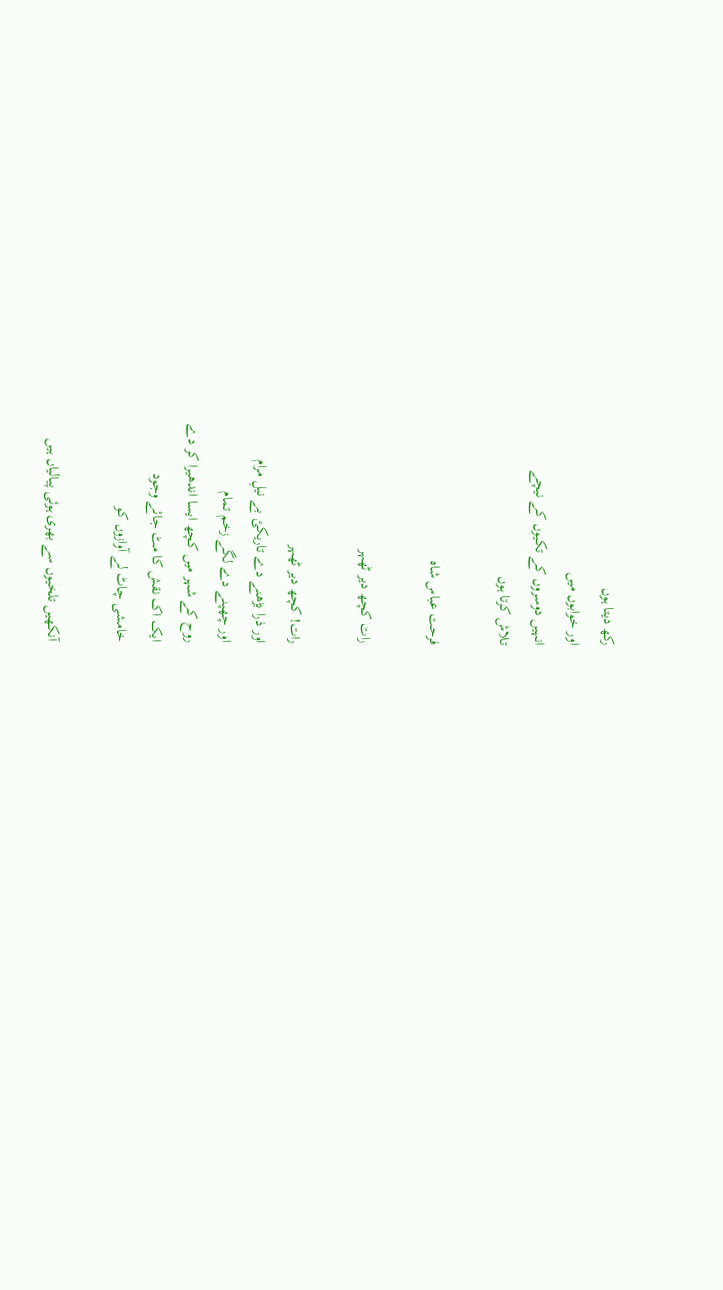رکھ دیتا ہوں
اور خوابوں میں
انہیں دوسروں کے تکیوں کے نیچے
تلاش کرتا ہوں

فرحت عباس شاہ

رات کچھ دیر ٹھہر

رات! کچھ دیر ٹھہر
اور ذرا بڑھنے دے تاریکئ بے نیلِ مرام
اور چھپنے دے لگے زخم تمام
روح کے شہر میں کچھ ایسا اندھیرا کر دے
ایک اک نقش کا مٹ جائے وجود
خامشی چاٹ لے آوازوں کو

آنکھیں تلخیوں سے بھری ہوئی پیالیاں ہیں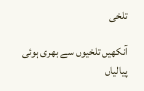تلخی

آنکھیں تلخیوں سے بھری ہوئی پیالیاں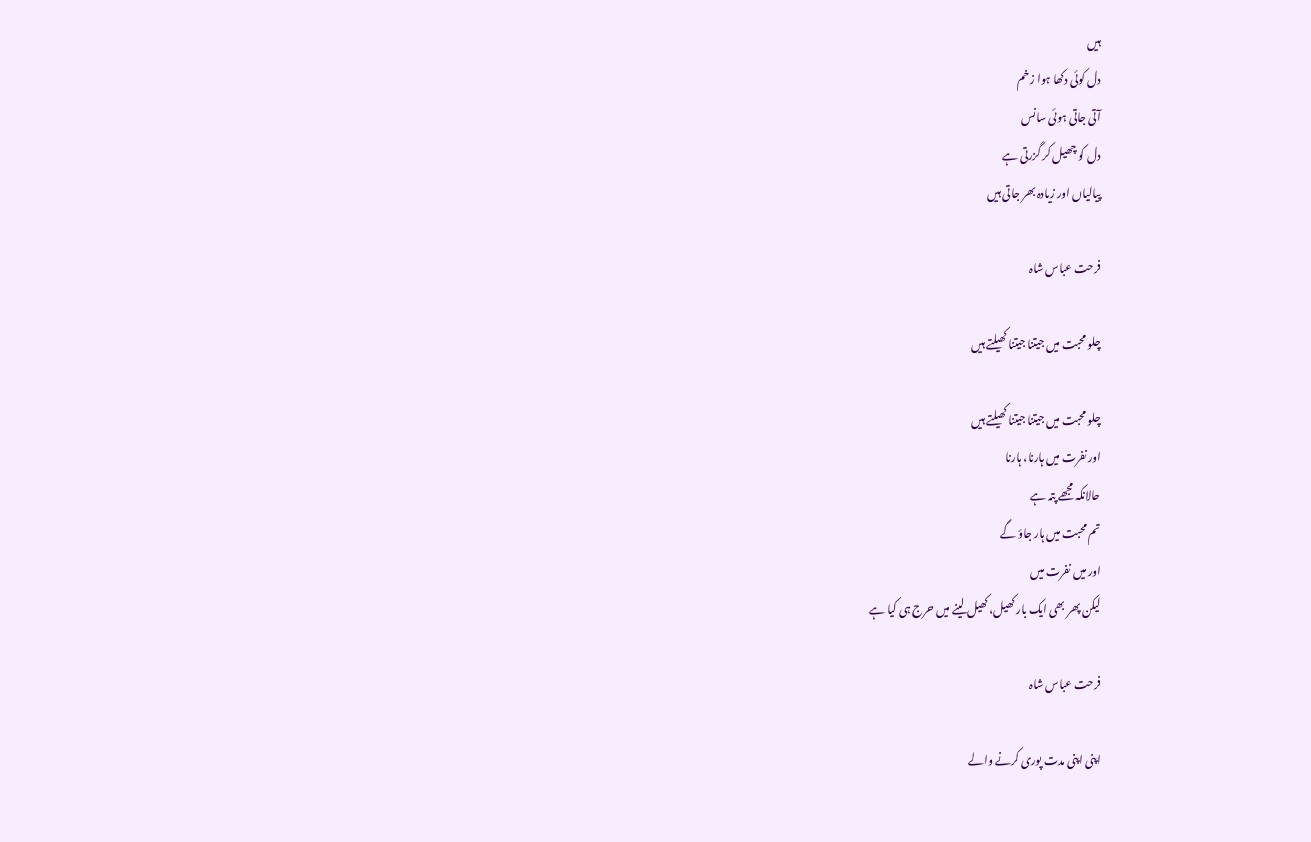ہیں
دل کوئی دکھا ہوا زخم
آتی جاتی ہوئی سانس
دل کو چھیل کر گزرتی ہے
پیالیاں اور زیادہ بھر جاتی ہیں

فرحت عباس شاہ

چلو محبت میں جیتنا جیتنا کھیلتے ہیں

چلو محبت میں جیتنا جیتنا کھیلتے ہیں
اور نفرت میں ہارنا، ہارنا
حالانکہ مجھے پتہ ہے
تم محبت میں ہار جاؤ گے
اور میں نفرت میں
لیکن پھر بھی ایک بار کھیل، کھیل لینے میں حرج ہی کیا ہے

فرحت عباس شاہ

اپنی اپنی مدت پوری کرنے والے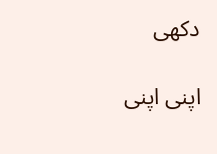دکھی

اپنی اپنی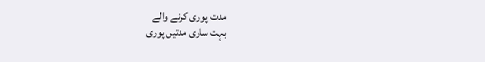مدت پوری کرنے والے
بہت ساری مدتیں پوری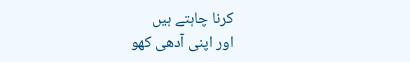کرنا چاہتے ہیں
اور اپنی آدھی کھو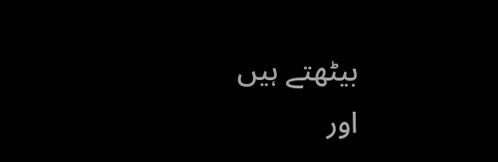بیٹھتے ہیں
اور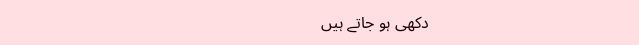دکھی ہو جاتے ہیں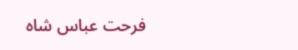فرحت عباس شاہ